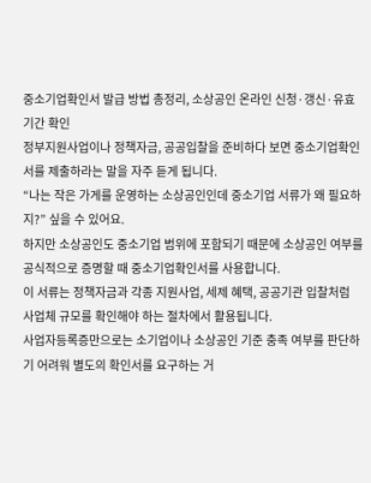중소기업확인서 발급 방법 총정리, 소상공인 온라인 신청·갱신·유효기간 확인
정부지원사업이나 정책자금, 공공입찰을 준비하다 보면 중소기업확인서를 제출하라는 말을 자주 듣게 됩니다.
“나는 작은 가게를 운영하는 소상공인인데 중소기업 서류가 왜 필요하지?” 싶을 수 있어요.
하지만 소상공인도 중소기업 범위에 포함되기 때문에 소상공인 여부를 공식적으로 증명할 때 중소기업확인서를 사용합니다.
이 서류는 정책자금과 각종 지원사업, 세제 혜택, 공공기관 입찰처럼 사업체 규모를 확인해야 하는 절차에서 활용됩니다.
사업자등록증만으로는 소기업이나 소상공인 기준 충족 여부를 판단하기 어려워 별도의 확인서를 요구하는 거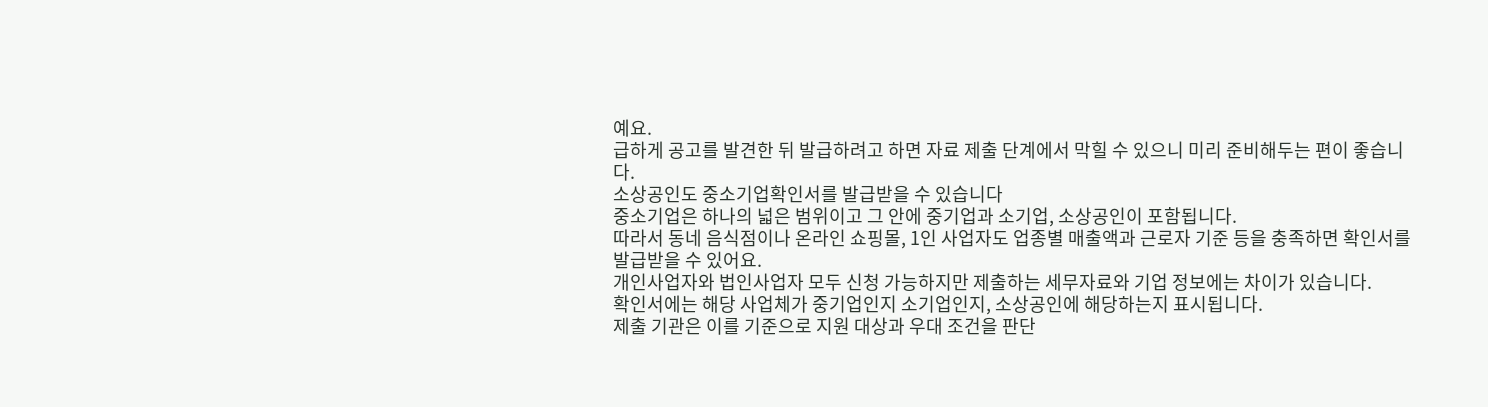예요.
급하게 공고를 발견한 뒤 발급하려고 하면 자료 제출 단계에서 막힐 수 있으니 미리 준비해두는 편이 좋습니다.
소상공인도 중소기업확인서를 발급받을 수 있습니다
중소기업은 하나의 넓은 범위이고 그 안에 중기업과 소기업, 소상공인이 포함됩니다.
따라서 동네 음식점이나 온라인 쇼핑몰, 1인 사업자도 업종별 매출액과 근로자 기준 등을 충족하면 확인서를 발급받을 수 있어요.
개인사업자와 법인사업자 모두 신청 가능하지만 제출하는 세무자료와 기업 정보에는 차이가 있습니다.
확인서에는 해당 사업체가 중기업인지 소기업인지, 소상공인에 해당하는지 표시됩니다.
제출 기관은 이를 기준으로 지원 대상과 우대 조건을 판단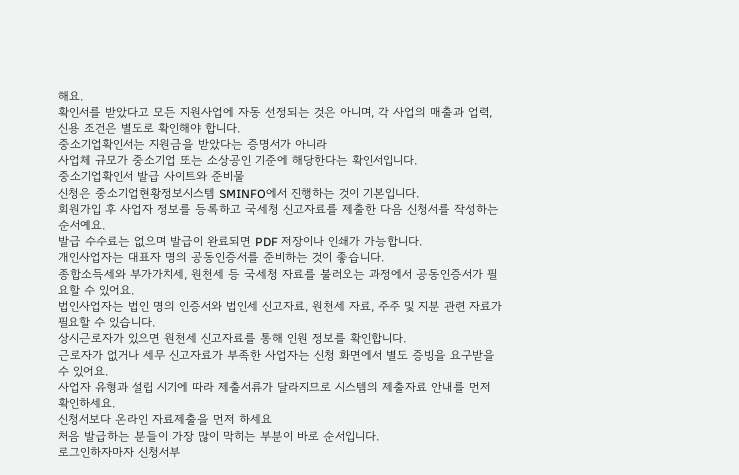해요.
확인서를 받았다고 모든 지원사업에 자동 선정되는 것은 아니며, 각 사업의 매출과 업력, 신용 조건은 별도로 확인해야 합니다.
중소기업확인서는 지원금을 받았다는 증명서가 아니라
사업체 규모가 중소기업 또는 소상공인 기준에 해당한다는 확인서입니다.
중소기업확인서 발급 사이트와 준비물
신청은 중소기업현황정보시스템 SMINFO에서 진행하는 것이 기본입니다.
회원가입 후 사업자 정보를 등록하고 국세청 신고자료를 제출한 다음 신청서를 작성하는 순서예요.
발급 수수료는 없으며 발급이 완료되면 PDF 저장이나 인쇄가 가능합니다.
개인사업자는 대표자 명의 공동인증서를 준비하는 것이 좋습니다.
종합소득세와 부가가치세, 원천세 등 국세청 자료를 불러오는 과정에서 공동인증서가 필요할 수 있어요.
법인사업자는 법인 명의 인증서와 법인세 신고자료, 원천세 자료, 주주 및 지분 관련 자료가 필요할 수 있습니다.
상시근로자가 있으면 원천세 신고자료를 통해 인원 정보를 확인합니다.
근로자가 없거나 세무 신고자료가 부족한 사업자는 신청 화면에서 별도 증빙을 요구받을 수 있어요.
사업자 유형과 설립 시기에 따라 제출서류가 달라지므로 시스템의 제출자료 안내를 먼저 확인하세요.
신청서보다 온라인 자료제출을 먼저 하세요
처음 발급하는 분들이 가장 많이 막히는 부분이 바로 순서입니다.
로그인하자마자 신청서부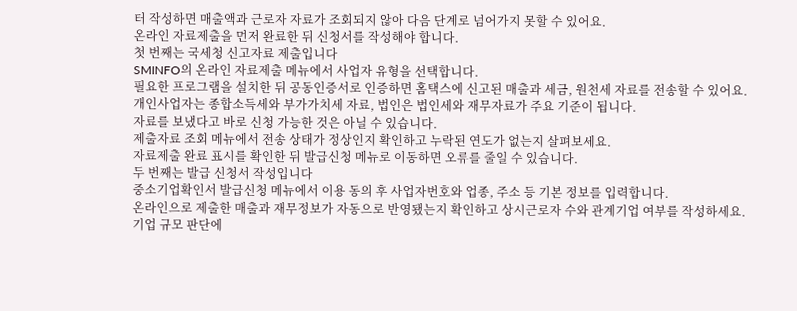터 작성하면 매출액과 근로자 자료가 조회되지 않아 다음 단계로 넘어가지 못할 수 있어요.
온라인 자료제출을 먼저 완료한 뒤 신청서를 작성해야 합니다.
첫 번째는 국세청 신고자료 제출입니다
SMINFO의 온라인 자료제출 메뉴에서 사업자 유형을 선택합니다.
필요한 프로그램을 설치한 뒤 공동인증서로 인증하면 홈택스에 신고된 매출과 세금, 원천세 자료를 전송할 수 있어요.
개인사업자는 종합소득세와 부가가치세 자료, 법인은 법인세와 재무자료가 주요 기준이 됩니다.
자료를 보냈다고 바로 신청 가능한 것은 아닐 수 있습니다.
제출자료 조회 메뉴에서 전송 상태가 정상인지 확인하고 누락된 연도가 없는지 살펴보세요.
자료제출 완료 표시를 확인한 뒤 발급신청 메뉴로 이동하면 오류를 줄일 수 있습니다.
두 번째는 발급 신청서 작성입니다
중소기업확인서 발급신청 메뉴에서 이용 동의 후 사업자번호와 업종, 주소 등 기본 정보를 입력합니다.
온라인으로 제출한 매출과 재무정보가 자동으로 반영됐는지 확인하고 상시근로자 수와 관계기업 여부를 작성하세요.
기업 규모 판단에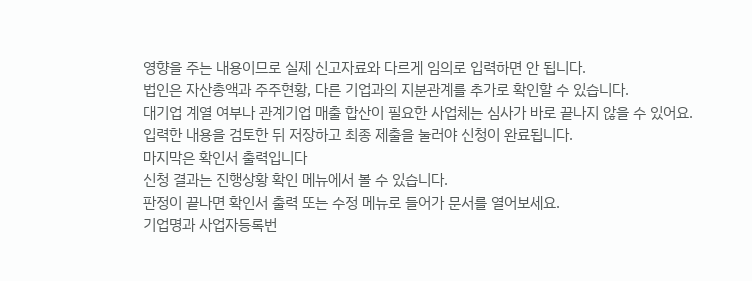영향을 주는 내용이므로 실제 신고자료와 다르게 임의로 입력하면 안 됩니다.
법인은 자산총액과 주주현황, 다른 기업과의 지분관계를 추가로 확인할 수 있습니다.
대기업 계열 여부나 관계기업 매출 합산이 필요한 사업체는 심사가 바로 끝나지 않을 수 있어요.
입력한 내용을 검토한 뒤 저장하고 최종 제출을 눌러야 신청이 완료됩니다.
마지막은 확인서 출력입니다
신청 결과는 진행상황 확인 메뉴에서 볼 수 있습니다.
판정이 끝나면 확인서 출력 또는 수정 메뉴로 들어가 문서를 열어보세요.
기업명과 사업자등록번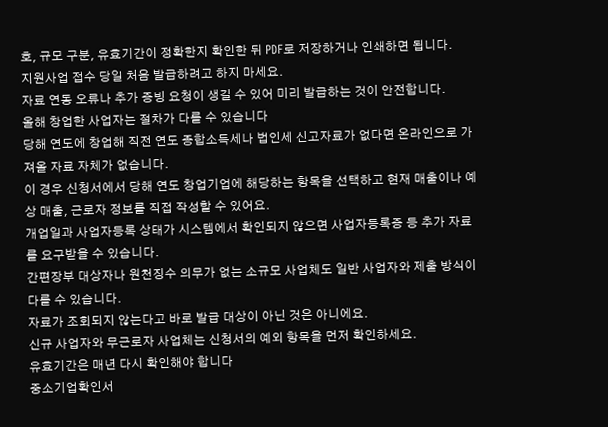호, 규모 구분, 유효기간이 정확한지 확인한 뒤 PDF로 저장하거나 인쇄하면 됩니다.
지원사업 접수 당일 처음 발급하려고 하지 마세요.
자료 연동 오류나 추가 증빙 요청이 생길 수 있어 미리 발급하는 것이 안전합니다.
올해 창업한 사업자는 절차가 다를 수 있습니다
당해 연도에 창업해 직전 연도 종합소득세나 법인세 신고자료가 없다면 온라인으로 가져올 자료 자체가 없습니다.
이 경우 신청서에서 당해 연도 창업기업에 해당하는 항목을 선택하고 현재 매출이나 예상 매출, 근로자 정보를 직접 작성할 수 있어요.
개업일과 사업자등록 상태가 시스템에서 확인되지 않으면 사업자등록증 등 추가 자료를 요구받을 수 있습니다.
간편장부 대상자나 원천징수 의무가 없는 소규모 사업체도 일반 사업자와 제출 방식이 다를 수 있습니다.
자료가 조회되지 않는다고 바로 발급 대상이 아닌 것은 아니에요.
신규 사업자와 무근로자 사업체는 신청서의 예외 항목을 먼저 확인하세요.
유효기간은 매년 다시 확인해야 합니다
중소기업확인서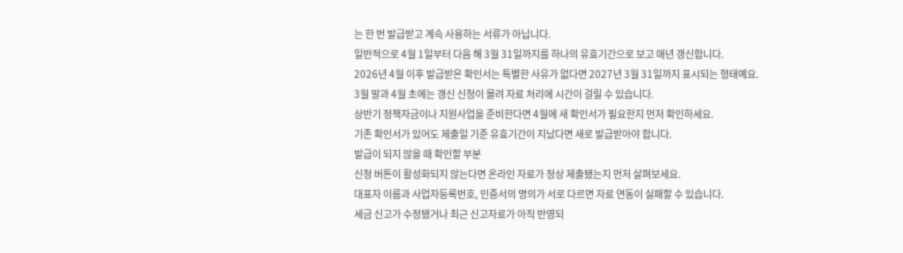는 한 번 발급받고 계속 사용하는 서류가 아닙니다.
일반적으로 4월 1일부터 다음 해 3월 31일까지를 하나의 유효기간으로 보고 매년 갱신합니다.
2026년 4월 이후 발급받은 확인서는 특별한 사유가 없다면 2027년 3월 31일까지 표시되는 형태예요.
3월 말과 4월 초에는 갱신 신청이 몰려 자료 처리에 시간이 걸릴 수 있습니다.
상반기 정책자금이나 지원사업을 준비한다면 4월에 새 확인서가 필요한지 먼저 확인하세요.
기존 확인서가 있어도 제출일 기준 유효기간이 지났다면 새로 발급받아야 합니다.
발급이 되지 않을 때 확인할 부분
신청 버튼이 활성화되지 않는다면 온라인 자료가 정상 제출됐는지 먼저 살펴보세요.
대표자 이름과 사업자등록번호, 인증서의 명의가 서로 다르면 자료 연동이 실패할 수 있습니다.
세금 신고가 수정됐거나 최근 신고자료가 아직 반영되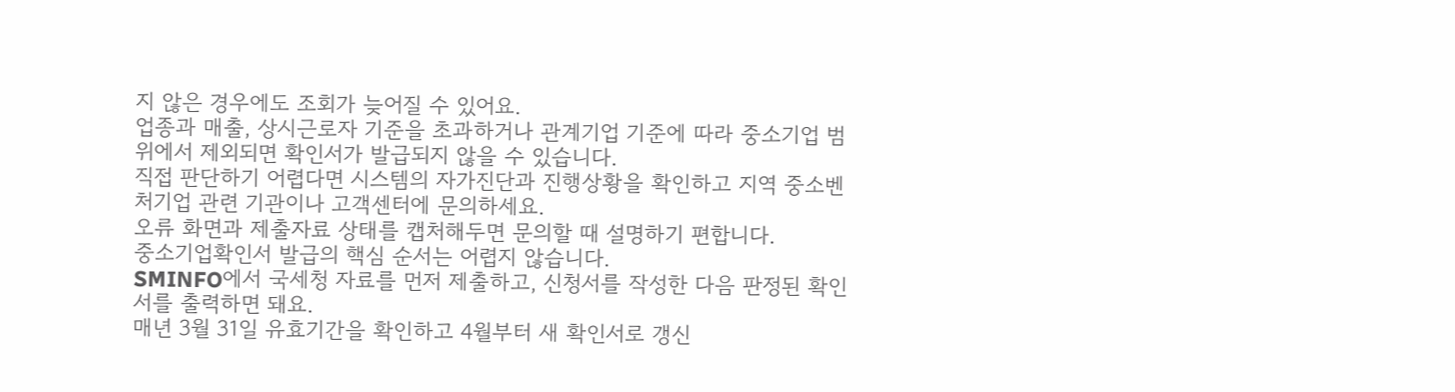지 않은 경우에도 조회가 늦어질 수 있어요.
업종과 매출, 상시근로자 기준을 초과하거나 관계기업 기준에 따라 중소기업 범위에서 제외되면 확인서가 발급되지 않을 수 있습니다.
직접 판단하기 어렵다면 시스템의 자가진단과 진행상황을 확인하고 지역 중소벤처기업 관련 기관이나 고객센터에 문의하세요.
오류 화면과 제출자료 상태를 캡처해두면 문의할 때 설명하기 편합니다.
중소기업확인서 발급의 핵심 순서는 어렵지 않습니다.
SMINFO에서 국세청 자료를 먼저 제출하고, 신청서를 작성한 다음 판정된 확인서를 출력하면 돼요.
매년 3월 31일 유효기간을 확인하고 4월부터 새 확인서로 갱신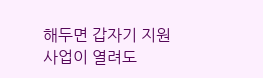해두면 갑자기 지원사업이 열려도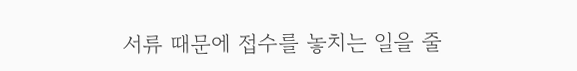서류 때문에 접수를 놓치는 일을 줄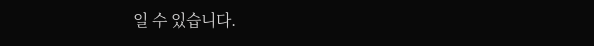일 수 있습니다.